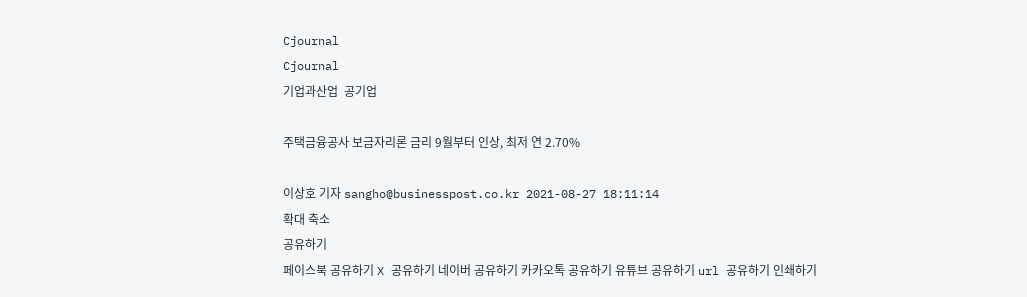Cjournal
Cjournal
기업과산업  공기업

주택금융공사 보금자리론 금리 9월부터 인상, 최저 연 2.70%

이상호 기자 sangho@businesspost.co.kr 2021-08-27 18:11:14
확대 축소
공유하기
페이스북 공유하기 X 공유하기 네이버 공유하기 카카오톡 공유하기 유튜브 공유하기 url 공유하기 인쇄하기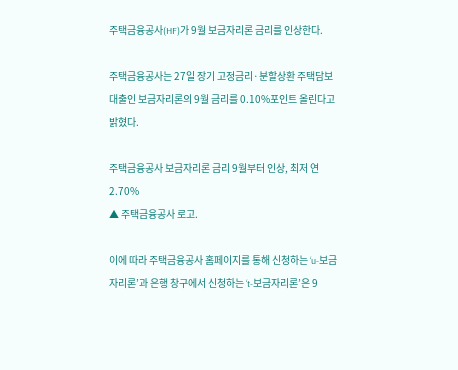주택금융공사(HF)가 9월 보금자리론 금리를 인상한다.

주택금융공사는 27일 장기 고정금리·분할상환 주택담보대출인 보금자리론의 9월 금리를 0.10%포인트 올린다고 밝혔다.

주택금융공사 보금자리론 금리 9월부터 인상, 최저 연 2.70%
▲ 주택금융공사 로고.

이에 따라 주택금융공사 홈페이지를 통해 신청하는 ‘u-보금자리론’과 은행 창구에서 신청하는 ‘t-보금자리론’은 9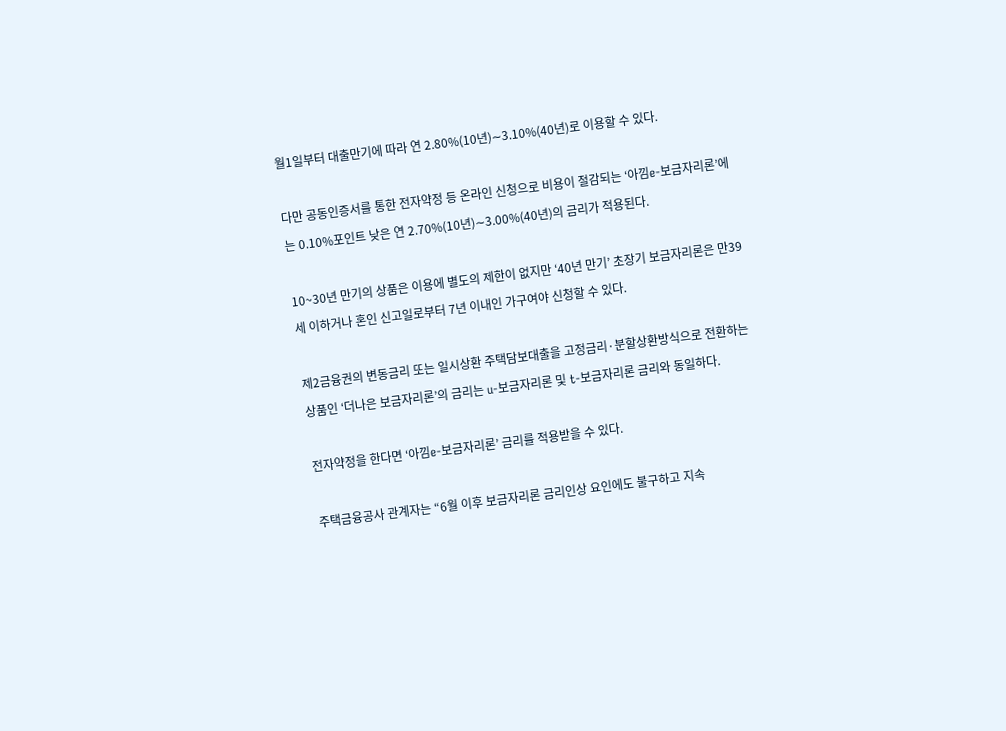월1일부터 대출만기에 따라 연 2.80%(10년)∼3.10%(40년)로 이용할 수 있다.

다만 공동인증서를 통한 전자약정 등 온라인 신청으로 비용이 절감되는 ‘아낌e-보금자리론’에는 0.10%포인트 낮은 연 2.70%(10년)∼3.00%(40년)의 금리가 적용된다.

10~30년 만기의 상품은 이용에 별도의 제한이 없지만 ‘40년 만기’ 초장기 보금자리론은 만39세 이하거나 혼인 신고일로부터 7년 이내인 가구여야 신청할 수 있다.

제2금융권의 변동금리 또는 일시상환 주택담보대출을 고정금리·분할상환방식으로 전환하는 상품인 ‘더나은 보금자리론’의 금리는 u-보금자리론 및 t-보금자리론 금리와 동일하다.

전자약정을 한다면 ‘아낌e-보금자리론’ 금리를 적용받을 수 있다.

주택금융공사 관계자는 “6월 이후 보금자리론 금리인상 요인에도 불구하고 지속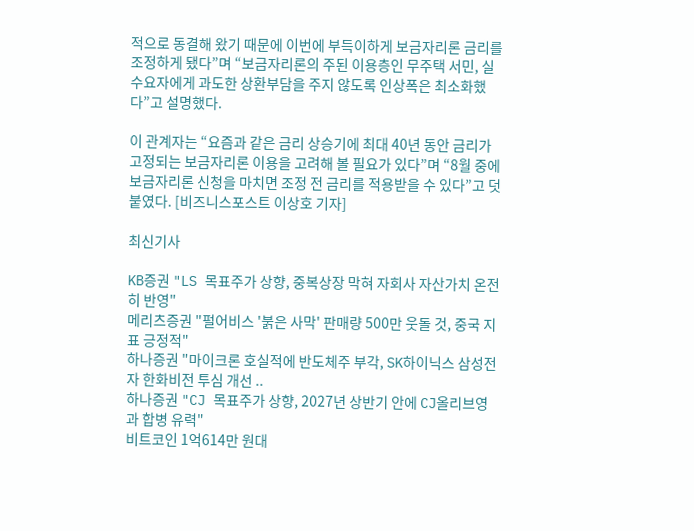적으로 동결해 왔기 때문에 이번에 부득이하게 보금자리론 금리를 조정하게 됐다”며 “보금자리론의 주된 이용층인 무주택 서민, 실수요자에게 과도한 상환부담을 주지 않도록 인상폭은 최소화했다”고 설명했다.

이 관계자는 “요즘과 같은 금리 상승기에 최대 40년 동안 금리가 고정되는 보금자리론 이용을 고려해 볼 필요가 있다”며 “8월 중에 보금자리론 신청을 마치면 조정 전 금리를 적용받을 수 있다”고 덧붙였다. [비즈니스포스트 이상호 기자]

최신기사

KB증권 "LS 목표주가 상향, 중복상장 막혀 자회사 자산가치 온전히 반영"
메리츠증권 "펄어비스 '붉은 사막' 판매량 500만 웃돌 것, 중국 지표 긍정적"
하나증권 "마이크론 호실적에 반도체주 부각, SK하이닉스 삼성전자 한화비전 투심 개선 ..
하나증권 "CJ 목표주가 상향, 2027년 상반기 안에 CJ올리브영과 합병 유력"
비트코인 1억614만 원대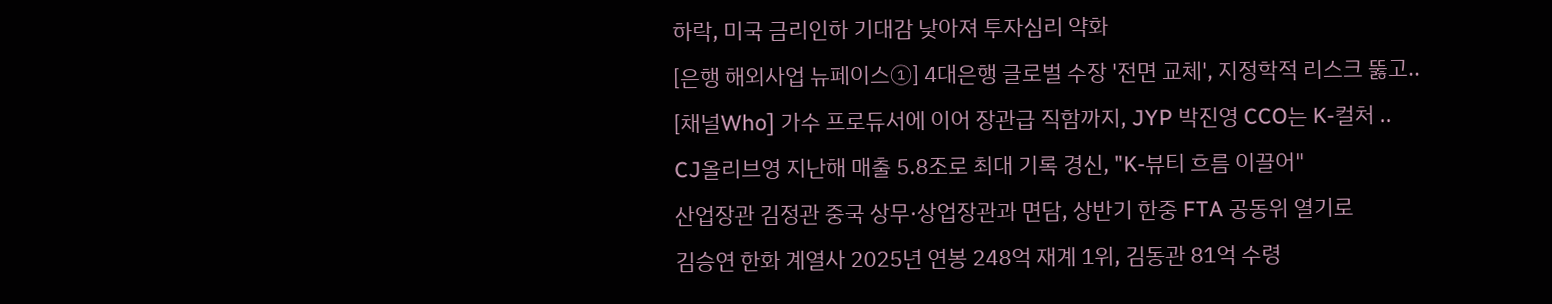하락, 미국 금리인하 기대감 낮아져 투자심리 약화
[은행 해외사업 뉴페이스①] 4대은행 글로벌 수장 '전면 교체', 지정학적 리스크 뚫고..
[채널Who] 가수 프로듀서에 이어 장관급 직함까지, JYP 박진영 CCO는 K-컬처 ..
CJ올리브영 지난해 매출 5.8조로 최대 기록 경신, "K-뷰티 흐름 이끌어"
산업장관 김정관 중국 상무·상업장관과 면담, 상반기 한중 FTA 공동위 열기로
김승연 한화 계열사 2025년 연봉 248억 재계 1위, 김동관 81억 수령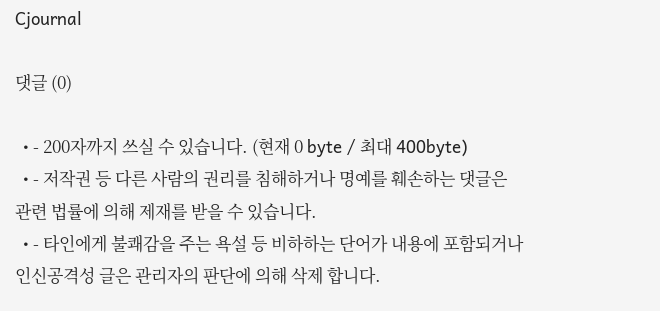Cjournal

댓글 (0)

  • - 200자까지 쓰실 수 있습니다. (현재 0 byte / 최대 400byte)
  • - 저작권 등 다른 사람의 권리를 침해하거나 명예를 훼손하는 댓글은 관련 법률에 의해 제재를 받을 수 있습니다.
  • - 타인에게 불쾌감을 주는 욕설 등 비하하는 단어가 내용에 포함되거나 인신공격성 글은 관리자의 판단에 의해 삭제 합니다.